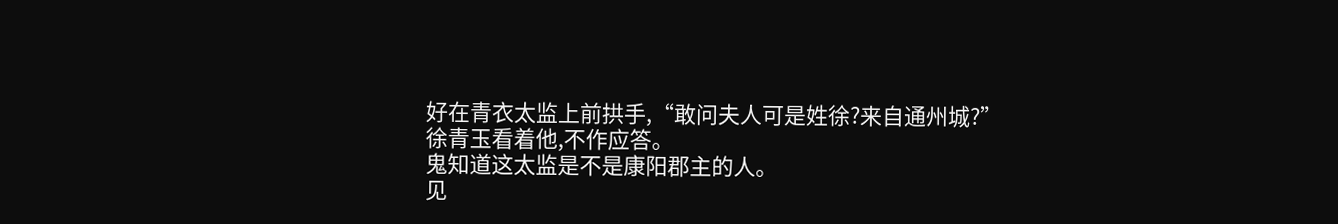好在青衣太监上前拱手,“敢问夫人可是姓徐?来自通州城?”
徐青玉看着他,不作应答。
鬼知道这太监是不是康阳郡主的人。
见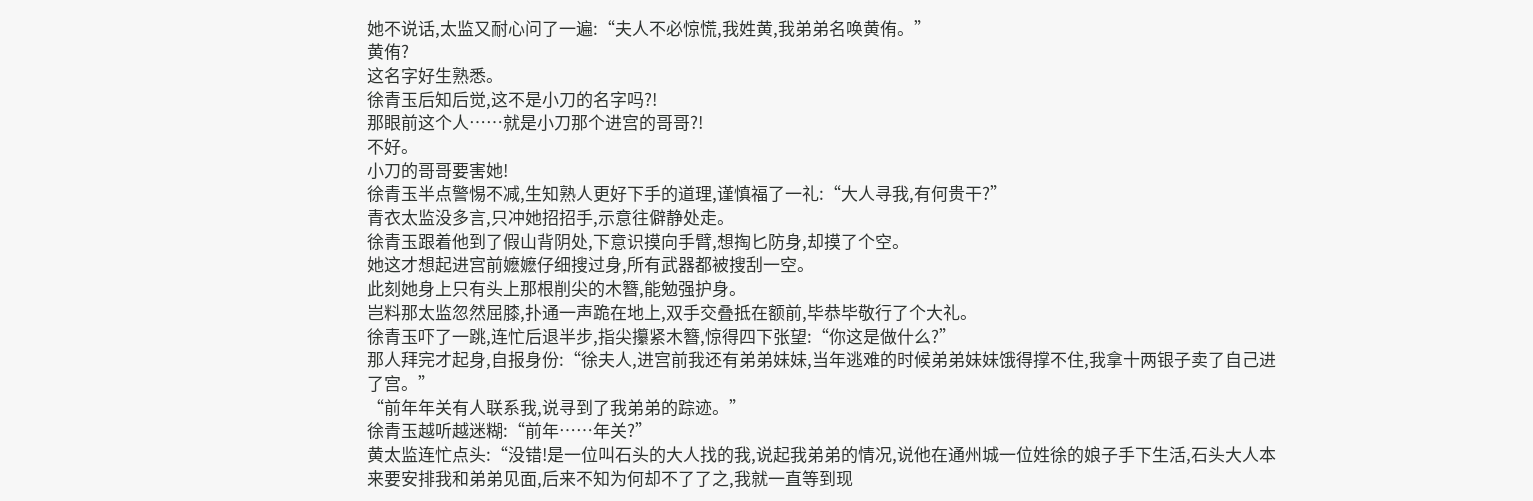她不说话,太监又耐心问了一遍:“夫人不必惊慌,我姓黄,我弟弟名唤黄侑。”
黄侑?
这名字好生熟悉。
徐青玉后知后觉,这不是小刀的名字吗?!
那眼前这个人……就是小刀那个进宫的哥哥?!
不好。
小刀的哥哥要害她!
徐青玉半点警惕不减,生知熟人更好下手的道理,谨慎福了一礼:“大人寻我,有何贵干?”
青衣太监没多言,只冲她招招手,示意往僻静处走。
徐青玉跟着他到了假山背阴处,下意识摸向手臂,想掏匕防身,却摸了个空。
她这才想起进宫前嬷嬷仔细搜过身,所有武器都被搜刮一空。
此刻她身上只有头上那根削尖的木簪,能勉强护身。
岂料那太监忽然屈膝,扑通一声跪在地上,双手交叠抵在额前,毕恭毕敬行了个大礼。
徐青玉吓了一跳,连忙后退半步,指尖攥紧木簪,惊得四下张望:“你这是做什么?”
那人拜完才起身,自报身份:“徐夫人,进宫前我还有弟弟妹妹,当年逃难的时候弟弟妹妹饿得撑不住,我拿十两银子卖了自己进了宫。”
“前年年关有人联系我,说寻到了我弟弟的踪迹。”
徐青玉越听越迷糊:“前年……年关?”
黄太监连忙点头:“没错!是一位叫石头的大人找的我,说起我弟弟的情况,说他在通州城一位姓徐的娘子手下生活,石头大人本来要安排我和弟弟见面,后来不知为何却不了了之,我就一直等到现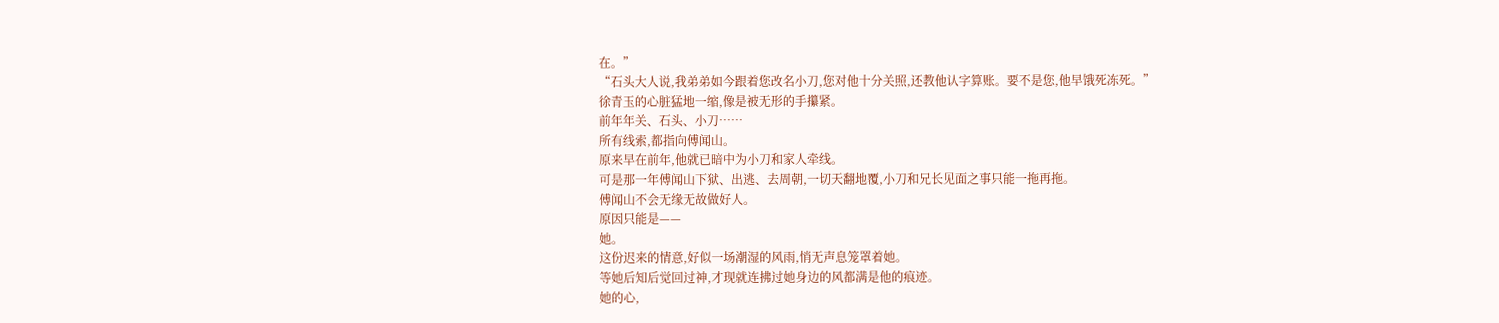在。”
“石头大人说,我弟弟如今跟着您改名小刀,您对他十分关照,还教他认字算账。要不是您,他早饿死冻死。”
徐青玉的心脏猛地一缩,像是被无形的手攥紧。
前年年关、石头、小刀……
所有线索,都指向傅闻山。
原来早在前年,他就已暗中为小刀和家人牵线。
可是那一年傅闻山下狱、出逃、去周朝,一切天翻地覆,小刀和兄长见面之事只能一拖再拖。
傅闻山不会无缘无故做好人。
原因只能是——
她。
这份迟来的情意,好似一场潮湿的风雨,悄无声息笼罩着她。
等她后知后觉回过神,才现就连拂过她身边的风都满是他的痕迹。
她的心,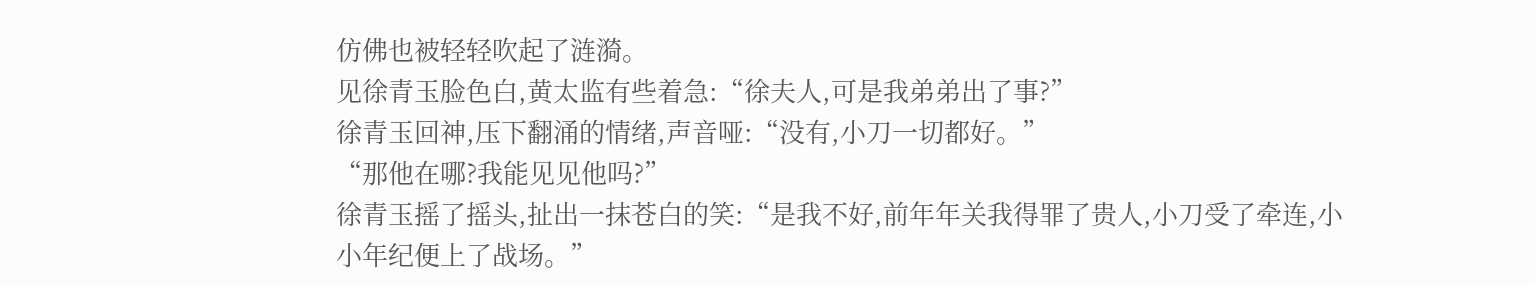仿佛也被轻轻吹起了涟漪。
见徐青玉脸色白,黄太监有些着急:“徐夫人,可是我弟弟出了事?”
徐青玉回神,压下翻涌的情绪,声音哑:“没有,小刀一切都好。”
“那他在哪?我能见见他吗?”
徐青玉摇了摇头,扯出一抹苍白的笑:“是我不好,前年年关我得罪了贵人,小刀受了牵连,小小年纪便上了战场。”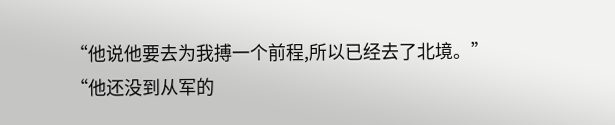“他说他要去为我搏一个前程,所以已经去了北境。”
“他还没到从军的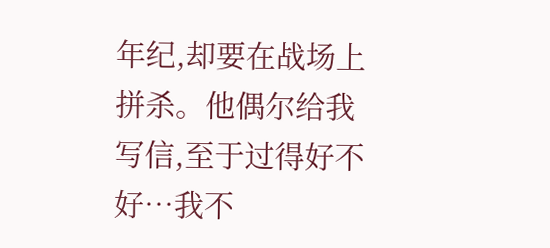年纪,却要在战场上拼杀。他偶尔给我写信,至于过得好不好…我不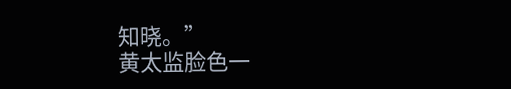知晓。”
黄太监脸色一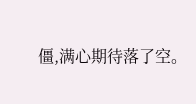僵,满心期待落了空。